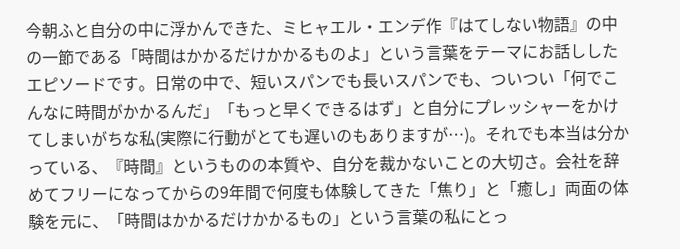今朝ふと自分の中に浮かんできた、ミヒャエル・エンデ作『はてしない物語』の中の一節である「時間はかかるだけかかるものよ」という言葉をテーマにお話ししたエピソードです。日常の中で、短いスパンでも長いスパンでも、ついつい「何でこんなに時間がかかるんだ」「もっと早くできるはず」と自分にプレッシャーをかけてしまいがちな私(実際に行動がとても遅いのもありますが…)。それでも本当は分かっている、『時間』というものの本質や、自分を裁かないことの大切さ。会社を辞めてフリーになってからの9年間で何度も体験してきた「焦り」と「癒し」両面の体験を元に、「時間はかかるだけかかるもの」という言葉の私にとっ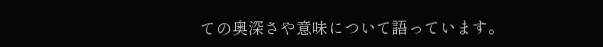ての奥深さや意味について語っています。